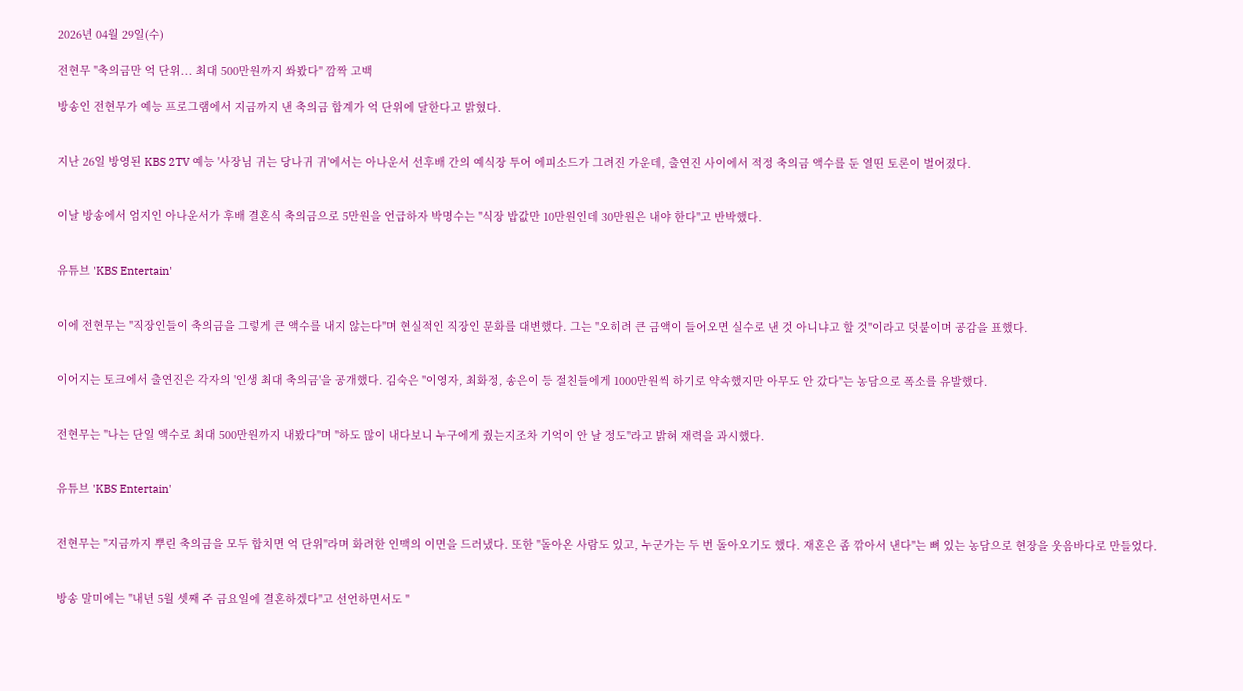2026년 04월 29일(수)

전현무 "축의금만 억 단위... 최대 500만원까지 쏴봤다" 깜짝 고백

방송인 전현무가 예능 프로그램에서 지금까지 낸 축의금 합계가 억 단위에 달한다고 밝혔다.


지난 26일 방영된 KBS 2TV 예능 '사장님 귀는 당나귀 귀'에서는 아나운서 선후배 간의 예식장 투어 에피소드가 그려진 가운데, 출연진 사이에서 적정 축의금 액수를 둔 열띤 토론이 벌어졌다.


이날 방송에서 엄지인 아나운서가 후배 결혼식 축의금으로 5만원을 언급하자 박명수는 "식장 밥값만 10만원인데 30만원은 내야 한다"고 반박했다.


유튜브 'KBS Entertain'


이에 전현무는 "직장인들이 축의금을 그렇게 큰 액수를 내지 않는다"며 현실적인 직장인 문화를 대변했다. 그는 "오히려 큰 금액이 들어오면 실수로 낸 것 아니냐고 할 것"이라고 덧붙이며 공감을 표했다.


이어지는 토크에서 출연진은 각자의 '인생 최대 축의금'을 공개했다. 김숙은 "이영자, 최화정, 송은이 등 절친들에게 1000만원씩 하기로 약속했지만 아무도 안 갔다"는 농담으로 폭소를 유발했다.


전현무는 "나는 단일 액수로 최대 500만원까지 내봤다"며 "하도 많이 내다보니 누구에게 줬는지조차 기억이 안 날 정도"라고 밝혀 재력을 과시했다.


유튜브 'KBS Entertain'


전현무는 "지금까지 뿌린 축의금을 모두 합치면 억 단위"라며 화려한 인맥의 이면을 드러냈다. 또한 "돌아온 사람도 있고, 누군가는 두 번 돌아오기도 했다. 재혼은 좀 깎아서 낸다"는 뼈 있는 농담으로 현장을 웃음바다로 만들었다.


방송 말미에는 "내년 5월 셋째 주 금요일에 결혼하겠다"고 선언하면서도 "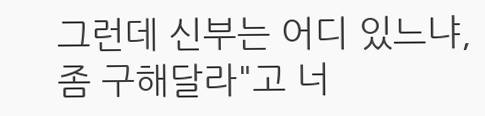그런데 신부는 어디 있느냐, 좀 구해달라"고 너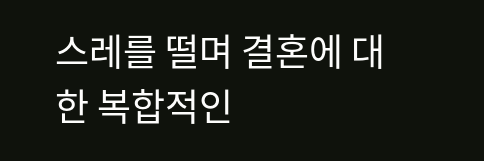스레를 떨며 결혼에 대한 복합적인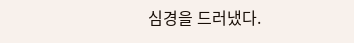심경을 드러냈다.